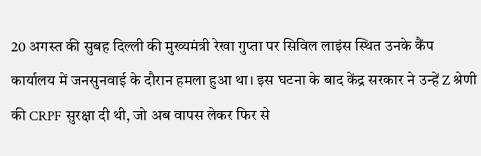20 अगस्त की सुबह दिल्ली की मुख्यमंत्री रेखा गुप्ता पर सिविल लाइंस स्थित उनके कैंप कार्यालय में जनसुनवाई के दौरान हमला हुआ था। इस घटना के बाद केंद्र सरकार ने उन्हें Z श्रेणी की CRPF सुरक्षा दी थी, जो अब वापस लेकर फिर से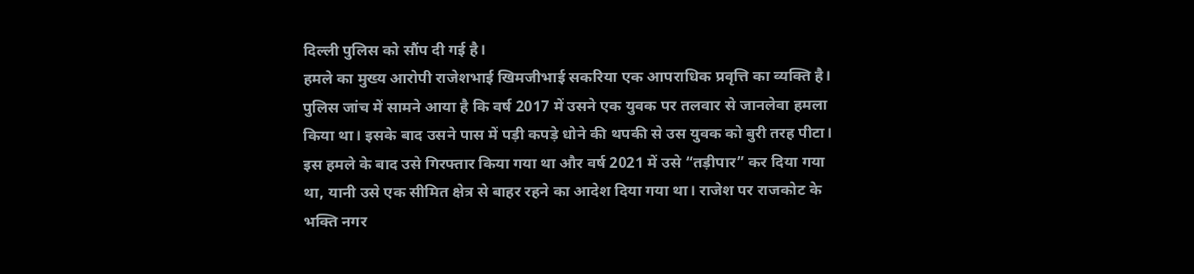दिल्ली पुलिस को सौंप दी गई है।
हमले का मुख्य आरोपी राजेशभाई खिमजीभाई सकरिया एक आपराधिक प्रवृत्ति का व्यक्ति है। पुलिस जांच में सामने आया है कि वर्ष 2017 में उसने एक युवक पर तलवार से जानलेवा हमला किया था। इसके बाद उसने पास में पड़ी कपड़े धोने की थपकी से उस युवक को बुरी तरह पीटा। इस हमले के बाद उसे गिरफ्तार किया गया था और वर्ष 2021 में उसे “तड़ीपार” कर दिया गया था, यानी उसे एक सीमित क्षेत्र से बाहर रहने का आदेश दिया गया था। राजेश पर राजकोट के भक्ति नगर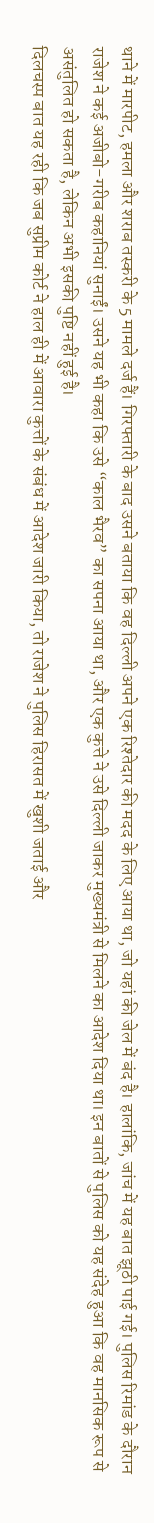थाने में मारपीट, हमला और शराब तस्करी के 5 मामले दर्ज हैं। गिरफ्तारी के बाद उसने बताया कि वह दिल्ली अपने एक रिश्तेदार की मदद के लिए आया था, जो यहां की जेल में बंद है। हालांकि, जांच में यह बात झूठी पाई गई। पुलिस रिमांड के दौरान राजेश ने कई अजीबो-गरीब कहानियां सुनाईं। उसने यह भी कहा कि उसे “काल भैरव” का सपना आया था, और एक कुत्ते ने उसे दिल्ली जाकर मुख्यमंत्री से मिलने का आदेश दिया था। इन बातों से पुलिस को यह संदेह हुआ कि वह मानसिक रूप से असंतुलित हो सकता है, लेकिन अभी इसकी पुष्टि नहीं हुई है।
दिलचस्प बात यह रही कि जब सुप्रीम कोर्ट ने हाल ही में आवारा कुत्तों के संबंध में आदेश जारी किया, तो राजेश ने पुलिस हिरासत में खुशी जताई और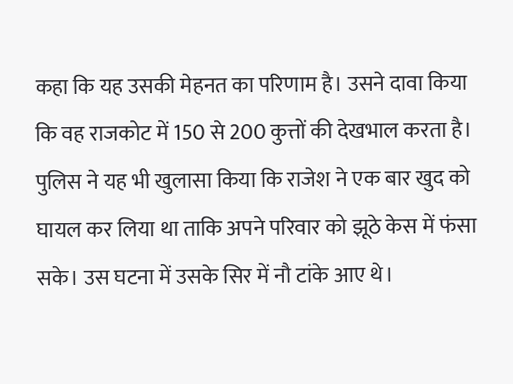कहा कि यह उसकी मेहनत का परिणाम है। उसने दावा किया कि वह राजकोट में 150 से 200 कुत्तों की देखभाल करता है। पुलिस ने यह भी खुलासा किया कि राजेश ने एक बार खुद को घायल कर लिया था ताकि अपने परिवार को झूठे केस में फंसा सके। उस घटना में उसके सिर में नौ टांके आए थे।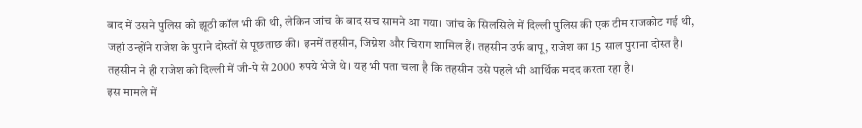बाद में उसने पुलिस को झूठी कॉल भी की थी, लेकिन जांच के बाद सच सामने आ गया। जांच के सिलसिले में दिल्ली पुलिस की एक टीम राजकोट गई थी, जहां उन्होंने राजेश के पुराने दोस्तों से पूछताछ की। इनमें तहसीन, जिग्नेश और चिराग शामिल हैं। तहसीन उर्फ बापू, राजेश का 15 साल पुराना दोस्त है। तहसीन ने ही राजेश को दिल्ली में जी-पे से 2000 रुपये भेजे थे। यह भी पता चला है कि तहसीन उसे पहले भी आर्थिक मदद करता रहा है।
इस मामले में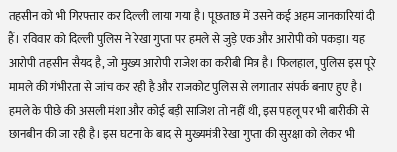तहसीन को भी गिरफ्तार कर दिल्ली लाया गया है। पूछताछ में उसने कई अहम जानकारियां दी हैं। रविवार को दिल्ली पुलिस ने रेखा गुप्ता पर हमले से जुड़े एक और आरोपी को पकड़ा। यह आरोपी तहसीन सैयद है, जो मुख्य आरोपी राजेश का करीबी मित्र है। फिलहाल, पुलिस इस पूरे मामले की गंभीरता से जांच कर रही है और राजकोट पुलिस से लगातार संपर्क बनाए हुए है। हमले के पीछे की असली मंशा और कोई बड़ी साजिश तो नहीं थी, इस पहलू पर भी बारीकी से छानबीन की जा रही है। इस घटना के बाद से मुख्यमंत्री रेखा गुप्ता की सुरक्षा को लेकर भी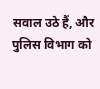सवाल उठे हैं, और पुलिस विभाग को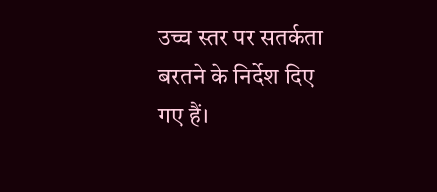उच्च स्तर पर सतर्कता बरतने के निर्देश दिए गए हैं।